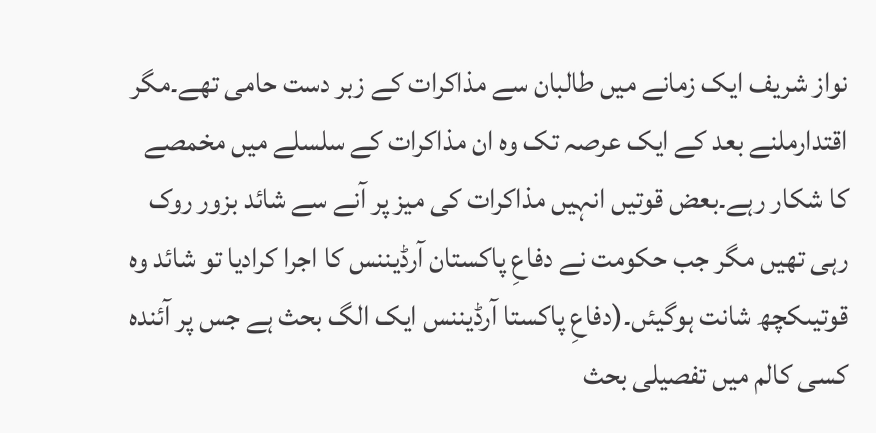نواز شریف ایک زمانے میں طالبان سے مذاکرات کے زبر دست حامی تھے۔مگر اقتدارملنے بعد کے ایک عرصہ تک وہ ان مذاکرات کے سلسلے میں مخمصے کا شکار رہے۔بعض قوتیں انہیں مذاکرات کی میز پر آنے سے شائد بزور روک رہی تھیں مگر جب حکومت نے دفاعِ پاکستان آرڈیننس کا اجرا کرادیا تو شائد وہ قوتیںکچھ شانت ہوگیئں۔(دفاعِ پاکستا آرڈیننس ایک الگ بحث ہے جس پر آئندہ کسی کالم میں تفصیلی بحث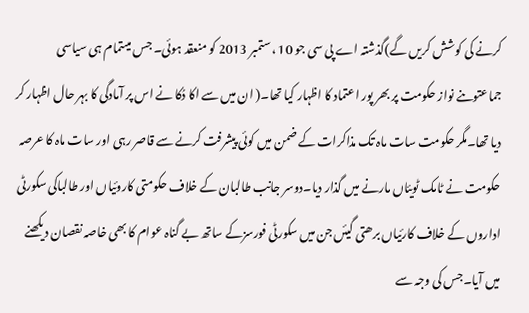کرنے کی کوشش کریں گے)گذشتہ اے پی سی جو 10 ،ستمبر 2013 کو منعقد ہوئی۔ جس میںتمام ہی سیاسی جماعتوںنے نواز حکومت پر بھر پور اعتماد کا اظہار کیا تھا۔( ان میں سے اکا دُکا نے اس پر آمادگی کا بہر حال اظہار کر دیا تھا۔مگر حکومت سات ماہ تک مذاکرات کے ضمن میں کوئی پیشرفت کرنے سے قاصر رہی اور سات ماہ کا عرصہ حکومت نے ٹامک ٹویئاں مارنے میں گذار دیا۔دوسر جانب طالبان کے خلاف حکومتی کاروئیاں اور طالباکی سکورٹی اداروں کے خلاف کارئیاں برھتی گیئں جن میں سکورٹی فورسزکے ساتھ بے گناہ عوام کا بھی خاصہ نقصان دیکھنے میں آیا۔جس کی وجہ سے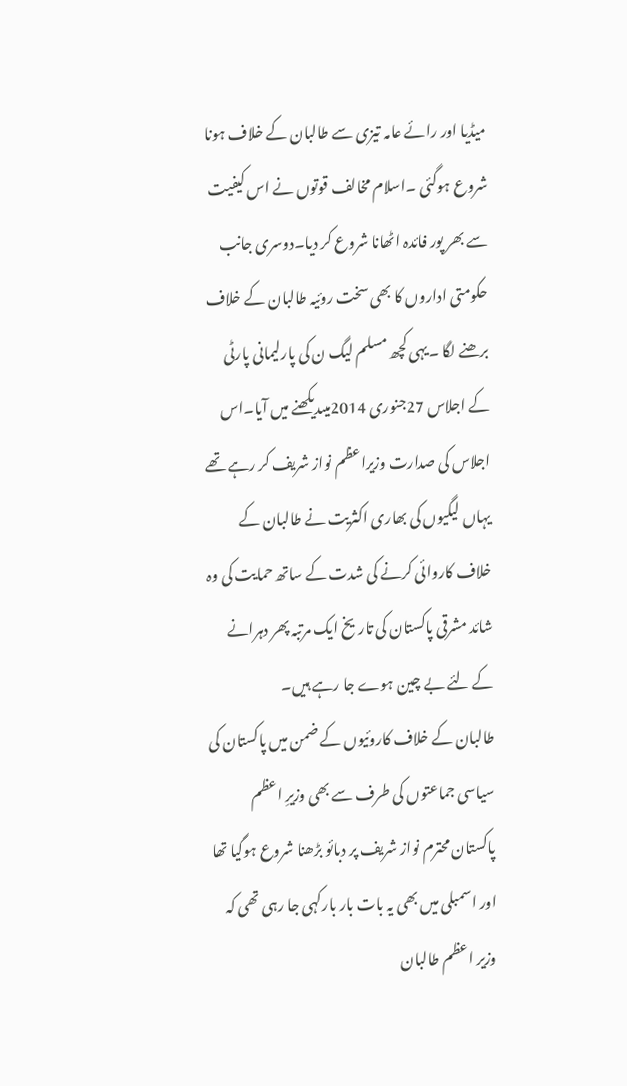میڈیا اور رائے عامہ تیزی سے طالبان کے خلاف ہونا شروع ہوگئی ۔اسلام مخالف قوتوں نے اس کیفیت سے بھر پور فائدہ اٹھانا شروع کر دیا۔دوسری جانب حکومتی اداروں کا بھی سخت روئیہ طالبان کے خلاف برھنے لگا ۔یہی کچھ مسلم لیگ ن کی پارلیمانی پارٹی کے اجلاس 27جنوری 2014میںدیکھنے میں آیا۔اس اجلاس کی صدارت وزیراعظم نواز شریف کر رہے تھے یہاں لیگیوں کی بھاری اکثریت نے طالبان کے خلاف کاروائی کرنے کی شدت کے ساتھ حمایت کی وہ شائد مشرقی پاکستان کی تاریخ ایک مرتبہ پھر دہرانے کے لئے بے چین ہوے جا رہے ہیں۔
طالبان کے خلاف کاروئیوں کے ضمن میں پاکستان کی سیاسی جماعتوں کی طرف سے بھی وزیرِ اعظم پاکستان محترم نواز شریف پر دبائو بڑھنا شروع ہوگیا تھا اور اسمبلی میں بھی یہ بات بار بارکہی جا رہی تھی کہ وزیر اعظم طالبان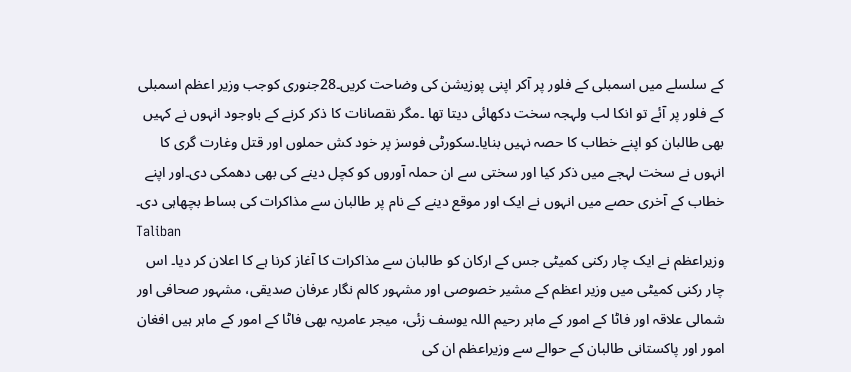کے سلسلے میں اسمبلی کے فلور پر آکر اپنی پوزیشن کی وضاحت کریں۔28جنوری کوجب وزیر اعظم اسمبلی کے فلور پر آئے تو انکا لب ولہجہ سخت دکھائی دیتا تھا ۔مگر نقصانات کا ذکر کرنے کے باوجود انہوں نے کہیں بھی طالبان کو اپنے خطاب کا حصہ نہیں بنایا۔سکورٹی فوسز پر خود کش حملوں اور قتل وغارت گری کا انہوں نے سخت لہجے میں ذکر کیا اور سختی سے ان حملہ آوروں کو کچل دینے کی بھی دھمکی دی۔اور اپنے خطاب کے آخری حصے میں انہوں نے ایک اور موقع دینے کے نام پر طالبان سے مذاکرات کی بساط بچھاہی دی۔
Taliban
وزیراعظم نے ایک چار رکنی کمیٹی جس کے ارکان کو طالبان سے مذاکرات کا آغاز کرنا ہے کا اعلان کر دیا۔ اس چار رکنی کمیٹی میں وزیر اعظم کے مشیر خصوصی اور مشہور کالم نگار عرفان صدیقی، مشہور صحافی اور شمالی علاقہ اور فاٹا کے امور کے ماہر رحیم اللہ یوسف زئی، میجر عامریہ بھی فاٹا کے امور کے ماہر ہیں افغان امور اور پاکستانی طالبان کے حوالے سے وزیراعظم ان کی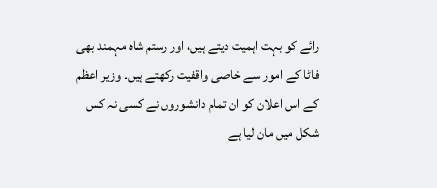رائے کو بہت اہمیت دیتے ہیں، اور رستم شاہ مہمند بھی فاٹا کے امور سے خاصی واقفیت رکھتے ہیں۔ وزیر اعظم کے اس اعلان کو ان تمام دانشوروں نے کسی نہ کس شکل میں مان لیا ہے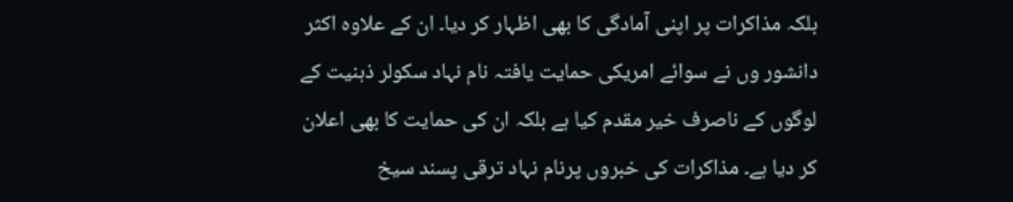بلکہ مذاکرات پر اپنی آمادگی کا بھی اظہار کر دیا۔ ان کے علاوہ اکثر دانشور وں نے سوائے امریکی حمایت یافتہ نام نہاد سکولر ذہنیت کے لوگوں کے ناصرف خیر مقدم کیا ہے بلکہ ان کی حمایت کا بھی اعلان کر دیا ہے۔ مذاکرات کی خبروں پرنام نہاد ترقی پسند سیخ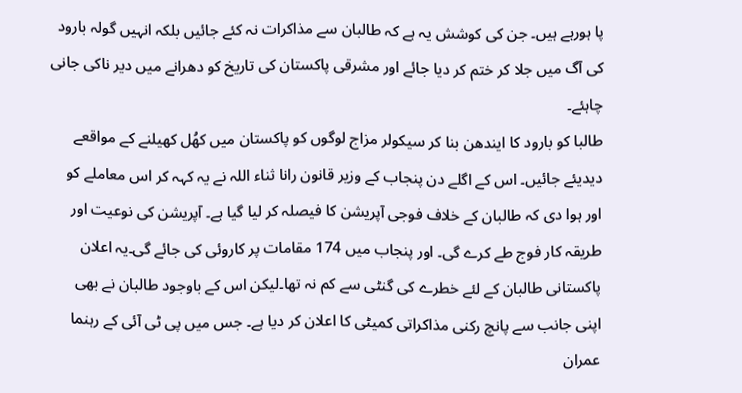پا ہورہے ہیں۔ جن کی کوشش یہ ہے کہ طالبان سے مذاکرات نہ کئے جائیں بلکہ انہیں گولہ بارود کی آگ میں جلا کر ختم کر دیا جائے اور مشرقی پاکستان کی تاریخ کو دھرانے میں دیر ناکی جانی چاہئے۔
طالبا کو بارود کا ایندھن بنا کر سیکولر مزاج لوگوں کو پاکستان میں کھُل کھیلنے کے مواقعے دیدیئے جائیں۔ اس کے اگلے دن پنجاب کے وزیر قانون رانا ثناء اللہ نے یہ کہہ کر اس معاملے کو اور ہوا دی کہ طالبان کے خلاف فوجی آپریشن کا فیصلہ کر لیا گیا ہے۔ آپریشن کی نوعیت اور طریقہ کار فوج طے کرے گی۔ اور پنجاب میں 174 مقامات پر کاروئی کی جائے گی۔یہ اعلان پاکستانی طالبان کے لئے خطرے کی گنٹی سے کم نہ تھا۔لیکن اس کے باوجود طالبان نے بھی اپنی جانب سے پانچ رکنی مذاکراتی کمیٹی کا اعلان کر دیا ہے۔ جس میں پی ٹی آئی کے رہنما عمران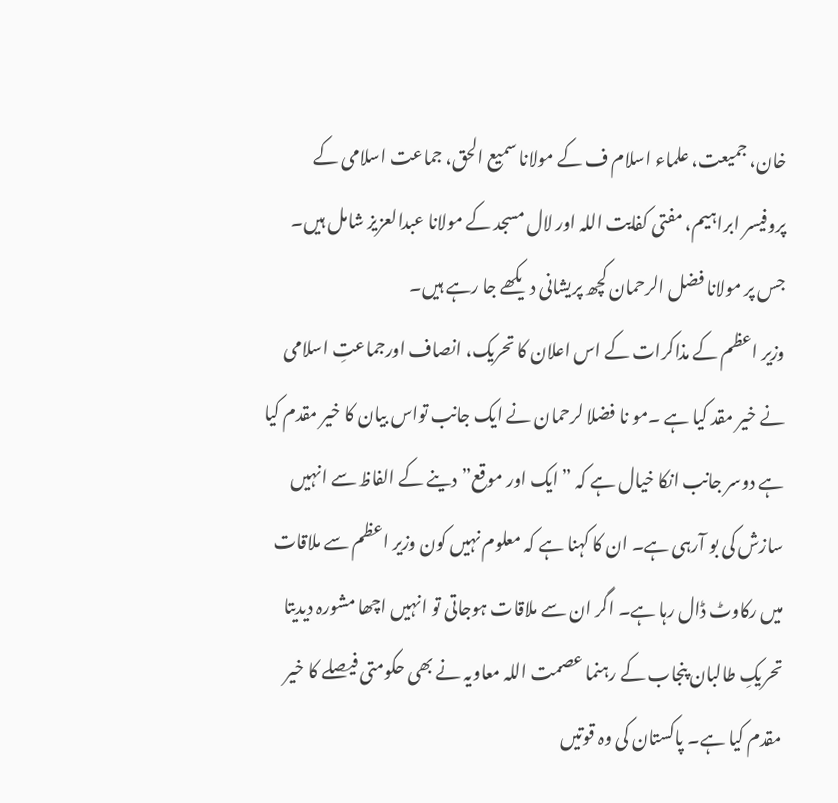خان، جمیعت، علماء اسلام ف کے مولانا سمیع الحق، جماعت اسلامی کے پروفیسر ابراہیم، مفتی کفایت اللہ اور لال مسجد کے مولانا عبدالعزیز شامل ہیں۔ جس پر مولانا فضل الرحمان کچھ پریشانی دیکھے جا رہے ہیں۔
وزیر اعظم کے مذاکرات کے اس اعلان کا تحریک، انصاف اورجماعتِ اسلامی نے خیر مقد کیا ہے ۔مو نا فضلا لرحمان نے ایک جانب تواس بیان کا خیر مقدم کیا ہے دوسر جانب انکا خیال ہے کہ ”ایک اور موقع”دینے کے الفاظ سے انہیں سازش کی بو آرہی ہے۔ ان کا کہنا ہے کہ معلوم نہیں کون وزیر اعظم سے ملاقات میں رکاوٹ ڈال رہا ہے۔ اگر ان سے ملاقات ہوجاتی تو انہیں اچھا مشورہ دیدیتا تحریکِ طالبان پنجاب کے رہنما عصمت اللہ معاویہ نے بھی حکومتی فیصلے کا خیر مقدم کیا ہے۔ پاکستان کی وہ قوتیں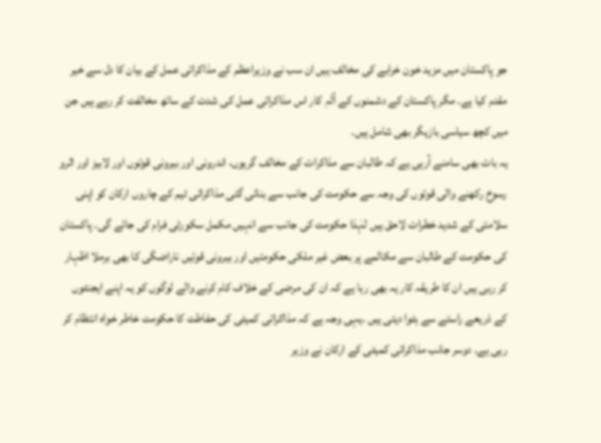جو پاکستان میں مزید خون خرابے کی مخالف ہیں ان سب نے وزیراعظم کے مذاکراتی عمل کے بیان کا دل سے خیر مقدم کیا ہے۔ مگر پاکستان کے دشمنوں کے آلہِ کار اس مذاکراتی عمل کی شدت کے ساتھ مخالفت کر رہے ہیں جن میں کچھ سیاسی بازیگر بھی شامل ہیں۔
یہ بات بھی سامنے آرہی ہے کہ طالبان سے مذاکرات کے مخالف گرہوں، اندرونی اور بیرونی قوتوں اور لابیز اور اثرو رسوخ رکھنے والی قوتوں کی وجہ سے حکومت کی جانب سے بنائی گئی مذاکراتی ٹیم کے چاروں ارکان کو اپنی سلامتی کے شدید خطرات لاحق ہیں لہٰذا حکومت کی جانب سے انہیں مکمل سکورٹی فرام کی جائے گی۔ پاکستان کی حکومت کے طالبان سے مکالمے پر بعض غیر ملکی حکومتیں اور بیرونی قوتیں ناراضگی کا بھی برملا اظہار کر رہی ہیں ان کا طریقہ کار یہ بھی رہا ہے کہ ان کی مرضی کے خلاف کام کرنے والے لوگوں کو یہ اپنے ایجنٹوں کے ذریعے راستے سے ہٹوا دیتی ہیں ۔یہی وجہ ہے کہ مذاکراتی کمیٹی کی حفاطت کا حکومت خاطر خواہ انتظام کر رہی ہے۔ دوسر جانب مذاکراتی کمیٹی کے ارکان نے وزیر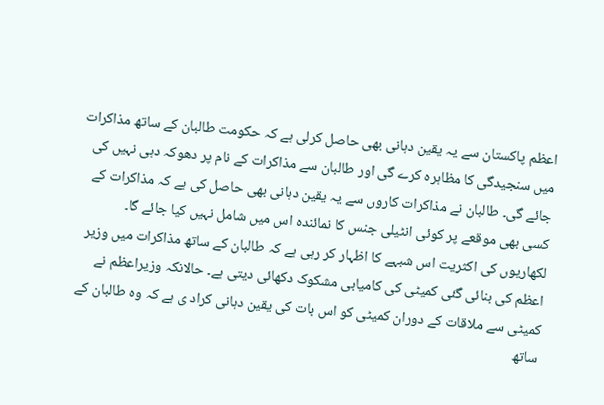اعظم پاکستان سے یہ یقین دہانی بھی حاصل کرلی ہے کہ حکومت طالبان کے ساتھ مذاکرات میں سنجیدگی کا مظاہرہ کرے گی اور طالبان سے مذاکرات کے نام پر دھوکہ دہی نہیں کی جائے گی۔ طالبان نے مذاکرات کاروں سے یہ یقین دہانی بھی حاصل کی ہے کہ مذاکرات کے کسی بھی موقعے پر کوئی انٹیلی جنس کا نمائندہ اس میں شامل نہیں کیا جائے گا۔
لکھاریوں کی اکثریت اس شبہے کا اظہار کر رہی ہے کہ طالبان کے ساتھ مذاکرات میں وزیر اعظم کی بنائی گئی کمیٹی کی کامیابی مشکوک دکھائی دیتی ہے۔ حالانکہ وزیراعظم نے کمیٹی سے ملاقات کے دوران کمیٹی کو اس بات کی یقین دہانی کراد ی ہے کہ وہ طالبان کے ساتھ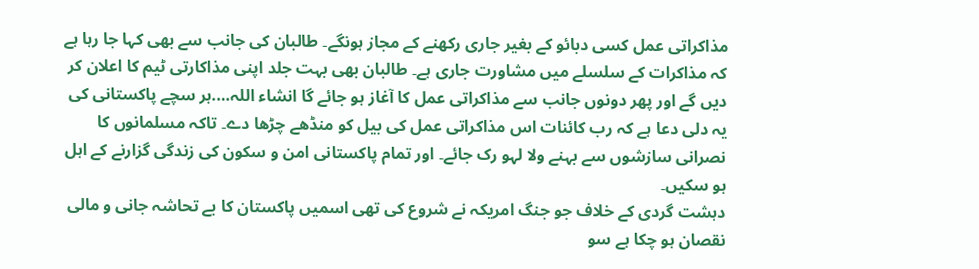مذاکراتی عمل کسی دبائو کے بغیر جاری رکھنے کے مجاز ہونگے۔ طالبان کی جانب سے بھی کہا جا رہا ہے کہ مذاکرات کے سلسلے میں مشاورت جاری ہے۔ طالبان بھی بہت جلد اپنی مذاکارتی ٹیم کا اعلان کر دیں گے اور پھر دونوں جانب سے مذاکراتی عمل کا آغاز ہو جائے گا انشاء اللہ….ہر سچے پاکستانی کی یہ دلی دعا ہے کہ رب کائنات اس مذاکراتی عمل کی بیل کو منڈھے چڑھا دے۔ تاکہ مسلمانوں کا نصرانی سازشوں سے بہنے ولا لہو رک جائے۔ اور تمام پاکستانی امن و سکون کی زندگی گزارنے کے اہل ہو سکیں۔
دہشت گردی کے خلاف جو جنگ امریکہ نے شروع کی تھی اسمیں پاکستان کا بے تحاشہ جانی و مالی نقصان ہو چکا ہے سو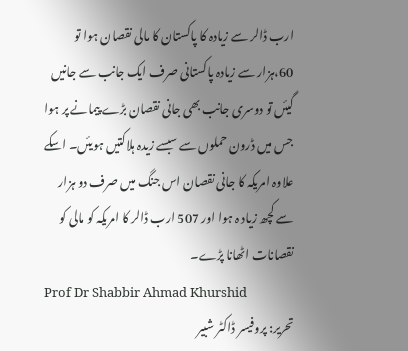ارب ڈالر سے زیادہ کا پاکستان کا مالی نقصان ہوا تو 60،ہزار سے زیادہ پاکستانی صرف ایک جانب سے جانیں گیئں تو دوسری جانب بھی جانی نقصان بڑے پیمانے پر ہوا جس میں ڈرون حملوں سے سبسے زیدہ ہلاکتیں ہویئں۔ اسکے علاوہ امریکہ کا جانی نقصان اس جنگ میں صرف دو ہزار سے کچھ زیاد ہ ہوا اور 507 ارب ڈالر کا امریکہ کو مالی کو نقصانات اٹھانا پڑے۔
Prof Dr Shabbir Ahmad Khurshid
تحریر: پروفیسر ڈاکٹر شبیر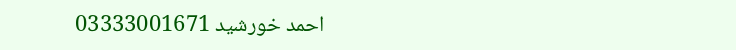احمد خورشید 03333001671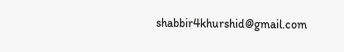shabbir4khurshid@gmail.com